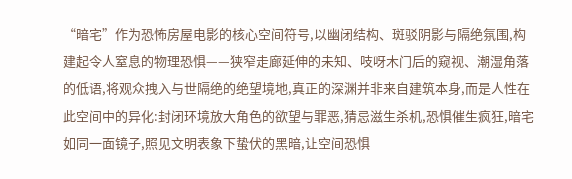“暗宅”作为恐怖房屋电影的核心空间符号,以幽闭结构、斑驳阴影与隔绝氛围,构建起令人窒息的物理恐惧——狭窄走廊延伸的未知、吱呀木门后的窥视、潮湿角落的低语,将观众拽入与世隔绝的绝望境地,真正的深渊并非来自建筑本身,而是人性在此空间中的异化:封闭环境放大角色的欲望与罪恶,猜忌滋生杀机,恐惧催生疯狂,暗宅如同一面镜子,照见文明表象下蛰伏的黑暗,让空间恐惧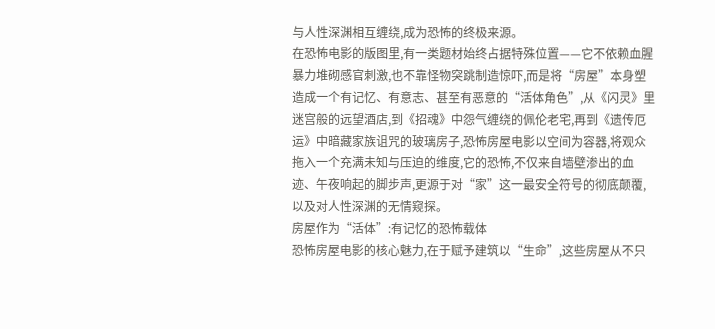与人性深渊相互缠绕,成为恐怖的终极来源。
在恐怖电影的版图里,有一类题材始终占据特殊位置——它不依赖血腥暴力堆砌感官刺激,也不靠怪物突跳制造惊吓,而是将“房屋”本身塑造成一个有记忆、有意志、甚至有恶意的“活体角色”,从《闪灵》里迷宫般的远望酒店,到《招魂》中怨气缠绕的佩伦老宅,再到《遗传厄运》中暗藏家族诅咒的玻璃房子,恐怖房屋电影以空间为容器,将观众拖入一个充满未知与压迫的维度,它的恐怖,不仅来自墙壁渗出的血迹、午夜响起的脚步声,更源于对“家”这一最安全符号的彻底颠覆,以及对人性深渊的无情窥探。
房屋作为“活体”:有记忆的恐怖载体
恐怖房屋电影的核心魅力,在于赋予建筑以“生命”,这些房屋从不只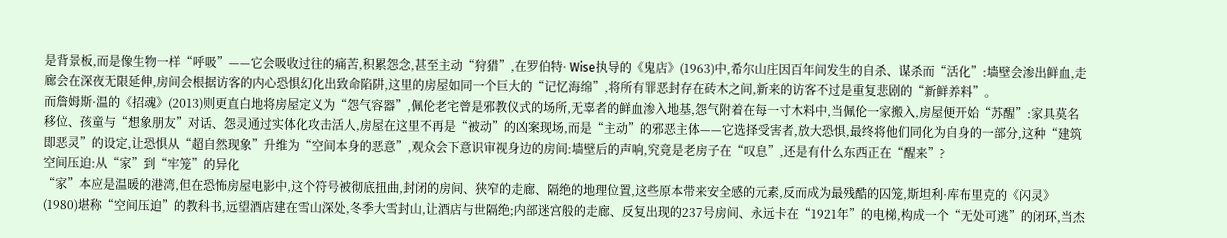是背景板,而是像生物一样“呼吸”——它会吸收过往的痛苦,积累怨念,甚至主动“狩猎”,在罗伯特· Wise执导的《鬼店》(1963)中,希尔山庄因百年间发生的自杀、谋杀而“活化”:墙壁会渗出鲜血,走廊会在深夜无限延伸,房间会根据访客的内心恐惧幻化出致命陷阱,这里的房屋如同一个巨大的“记忆海绵”,将所有罪恶封存在砖木之间,新来的访客不过是重复悲剧的“新鲜养料”。
而詹姆斯·温的《招魂》(2013)则更直白地将房屋定义为“怨气容器”,佩伦老宅曾是邪教仪式的场所,无辜者的鲜血渗入地基,怨气附着在每一寸木料中,当佩伦一家搬入,房屋便开始“苏醒”:家具莫名移位、孩童与“想象朋友”对话、怨灵通过实体化攻击活人,房屋在这里不再是“被动”的凶案现场,而是“主动”的邪恶主体——它选择受害者,放大恐惧,最终将他们同化为自身的一部分,这种“建筑即恶灵”的设定,让恐惧从“超自然现象”升维为“空间本身的恶意”,观众会下意识审视身边的房间:墙壁后的声响,究竟是老房子在“叹息”,还是有什么东西正在“醒来”?
空间压迫:从“家”到“牢笼”的异化
“家”本应是温暖的港湾,但在恐怖房屋电影中,这个符号被彻底扭曲,封闭的房间、狭窄的走廊、隔绝的地理位置,这些原本带来安全感的元素,反而成为最残酷的囚笼,斯坦利·库布里克的《闪灵》(1980)堪称“空间压迫”的教科书,远望酒店建在雪山深处,冬季大雪封山,让酒店与世隔绝;内部迷宫般的走廊、反复出现的237号房间、永远卡在“1921年”的电梯,构成一个“无处可逃”的闭环,当杰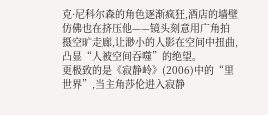克·尼科尔森的角色逐渐疯狂,酒店的墙壁仿佛也在挤压他——镜头刻意用广角拍摄空旷走廊,让渺小的人影在空间中扭曲,凸显“人被空间吞噬”的绝望。
更极致的是《寂静岭》(2006)中的“里世界”,当主角莎伦进入寂静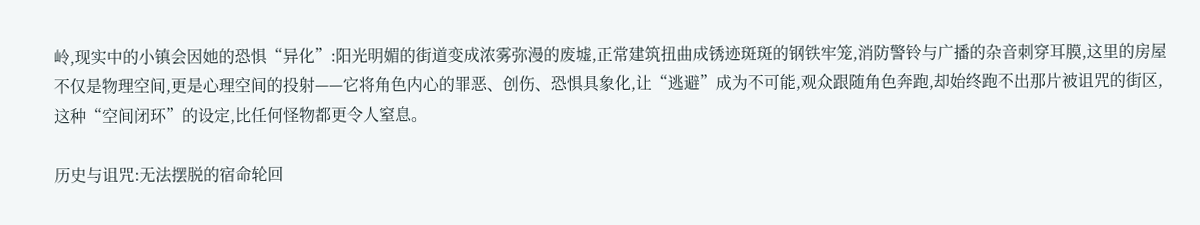岭,现实中的小镇会因她的恐惧“异化”:阳光明媚的街道变成浓雾弥漫的废墟,正常建筑扭曲成锈迹斑斑的钢铁牢笼,消防警铃与广播的杂音刺穿耳膜,这里的房屋不仅是物理空间,更是心理空间的投射——它将角色内心的罪恶、创伤、恐惧具象化,让“逃避”成为不可能,观众跟随角色奔跑,却始终跑不出那片被诅咒的街区,这种“空间闭环”的设定,比任何怪物都更令人窒息。

历史与诅咒:无法摆脱的宿命轮回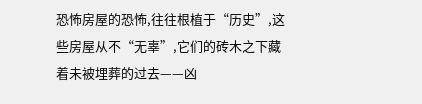恐怖房屋的恐怖,往往根植于“历史”,这些房屋从不“无辜”,它们的砖木之下藏着未被埋葬的过去——凶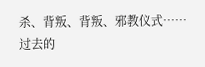杀、背叛、背叛、邪教仪式……过去的